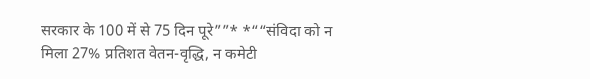सरकार के 100 में से 75 दिन पूरे””* *““संविदा को न मिला 27% प्रतिशत वेतन-वृद्धि, न कमेटी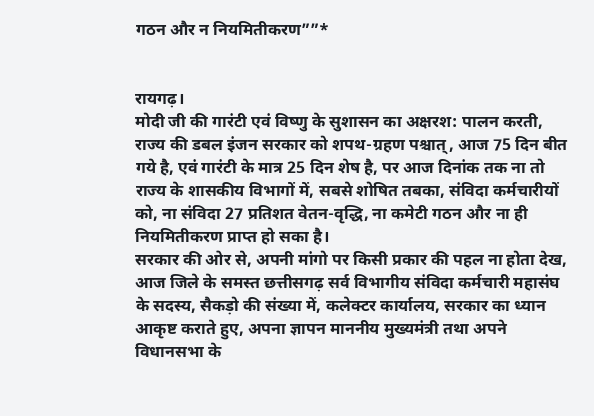गठन और न नियमितीकरण””*


रायगढ़।
मोदी जी की गारंटी एवं विष्णु के सुशासन का अक्षरश: पालन करती, राज्य की डबल इंजन सरकार को शपथ-ग्रहण पश्चात्, आज 75 दिन बीत गये है, एवं गारंटी के मात्र 25 दिन शेष है, पर आज दिनांक तक ना तो राज्य के शासकीय विभागों में, सबसे शोषित तबका, संविदा कर्मचारीयों को, ना संविदा 27 प्रतिशत वेतन-वृद्धि, ना कमेटी गठन और ना ही नियमितीकरण प्राप्त हो सका है।
सरकार की ओर से, अपनी मांगो पर किसी प्रकार की पहल ना होता देख, आज जिले के समस्त छत्तीसगढ़ सर्व विभागीय संविदा कर्मचारी महासंघ के सदस्य, सैकड़ो की संख्या में, कलेक्टर कार्यालय, सरकार का ध्यान आकृष्ट कराते हुए, अपना ज्ञापन माननीय मुख्यमंत्री तथा अपने विधानसभा के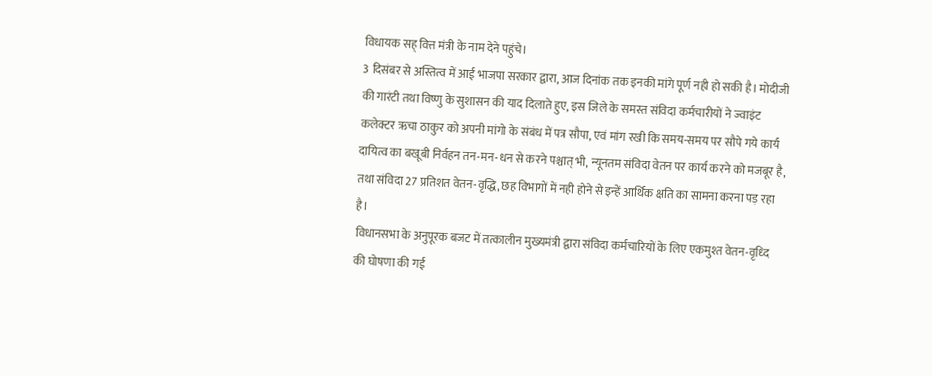विधायक सह् वित्त मंत्री के नाम देने पहुंचे।
3 दिसंबर से अस्तित्व में आई भाजपा सरकार द्वारा, आज दिनांक तक इनकी मांगे पूर्ण नही हो सकी है। मोदीजी की गारंटी तथा विष्णु के सुशासन की याद दिलाते हुए, इस जिले के समस्त संविदा कर्मचारीयों ने ज्वाइंट कलेक्टर ऋचा ठाकुर को अपनी मांगो के संबंध में पत्र सौपा, एवं मांग रखी कि समय-समय पर सौपे गये कार्य दायित्व का बखूबी निर्वहन तन-मन-धन से करने पश्चात् भी, न्यूनतम संविदा वेतन पर कार्य करने को मजबूर है, तथा संविदा 27 प्रतिशत वेतन-वृद्धि, छह विभागों में नही होने से इन्हें आर्थिक क्षति का सामना करना पड़ रहा है।
विधानसभा के अनुपूरक बजट में तत्कालीन मुख्यमंत्री द्वारा संविदा कर्मचारियों के लिए एकमुश्त वेतन-वृध्दि की घोषणा की गई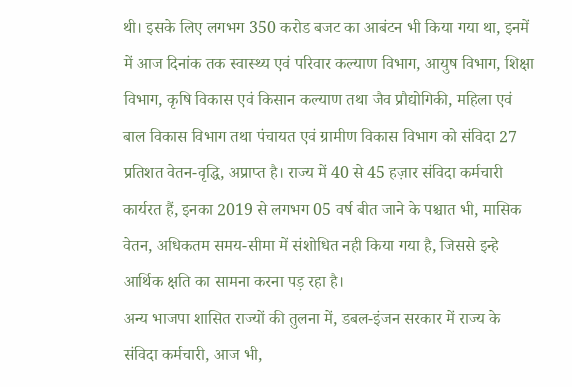थी। इसके लिए लगभग 350 करोड बजट का आबंटन भी किया गया था, इनमें में आज दिनांक तक स्वास्थ्य एवं परिवार कल्याण विभाग, आयुष विभाग, शिक्षा विभाग, कृषि विकास एवं किसान कल्याण तथा जैव प्रौद्योगिकी, महिला एवं बाल विकास विभाग तथा पंचायत एवं ग्रामीण विकास विभाग को संविदा 27 प्रतिशत वेतन-वृद्धि, अप्राप्त है। राज्य में 40 से 45 हज़ार संविदा कर्मचारी कार्यरत हैं, इनका 2019 से लगभग 05 वर्ष बीत जाने के पश्चात भी, मासिक वेतन, अधिकतम समय-सीमा में संशोधित नही किया गया है, जिससे इन्हे आर्थिक क्षति का सामना करना पड़ रहा है।
अन्य भाजपा शासित राज्यों की तुलना में, डबल-इंजन सरकार में राज्य के संविदा कर्मचारी, आज भी,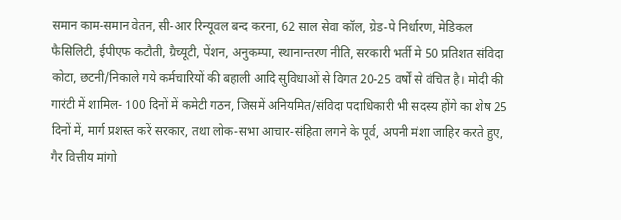समान काम-समान वेतन, सी-आर रिन्यूवल बन्द करना, 62 साल सेवा कॉल, ग्रेड-पे निर्धारण, मेडिकल फैसिलिटी, ईपीएफ कटौती, ग्रैच्यूटी, पेंशन, अनुकम्पा, स्थानान्तरण नीति, सरकारी भर्ती मे 50 प्रतिशत संविदा कोटा, छटनी/निकाले गये कर्मचारियों की बहाली आदि सुविधाओं से विगत 20-25 वर्षों से वंचित है। मोदी की गारंटी में शामिल- 100 दिनों में कमेटी गठन, जिसमें अनियमित/संविदा पदाधिकारी भी सदस्य होंगे का शेष 25 दिनों में, मार्ग प्रशस्त करें सरकार, तथा लोक-सभा आचार-संहिता लगने के पूर्व, अपनी मंशा जाहिर करते हुए, गैर वित्तीय मांगो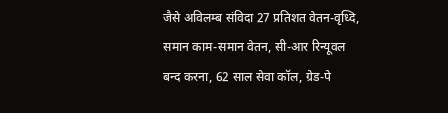जैसे अविलम्ब संविदा 27 प्रतिशत वेतन-वृध्दि, समान काम-समान वेतन, सी-आर रिन्यूवल बन्द करना, 62 साल सेवा कॉल, ग्रेड-पे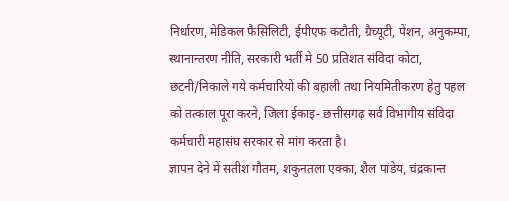निर्धारण, मेडिकल फैसिलिटी, ईपीएफ कटौती, ग्रैच्यूटी, पेंशन, अनुकम्पा, स्थानान्तरण नीति, सरकारी भर्ती मे 50 प्रतिशत संविदा कोटा, छटनी/निकाले गये कर्मचारियों की बहाली तथा नियमितीकरण हेतु पहल को तत्काल पूरा करने, जिला ईकाइ- छत्तीसगढ़ सर्व विभागीय संविदा कर्मचारी महासंघ सरकार से मांग करता है।
ज्ञापन देने में सतीश गौतम, शकुनतला एक्का, शैल पांडेय, चंद्रकान्त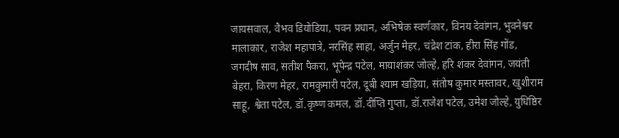जायसवाल, वैभव डियोडिया, पवन प्रधान, अभिषेक स्वर्णकार, विनय देवांगन, भुवनेश्वर मालाकार, राजेश महापात्रे, नरसिंह साहा, अर्जुन मेहर, चंद्रेश टांक, हीरा सिंह गोंड, जगदीष साव, सतीश पैकरा, भूपेन्द्र पटेल, मायाशंकर जोल्हे, हरि शंकर देवांगन, जयंती बेहरा, किरण मेहर, रामकुमारी पटेल, दूबी श्याम खड़िया, संतोष कुमार मस्तावर, खुशीराम साहू, श्वेता पटेल, डॉ.कृष्ण कमल, डॉ.दीप्ति गुप्ता, डॉ.राजेश पटेल, उमेश जोल्हे, युधिष्ठिर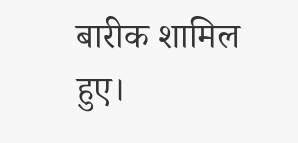बारीक शामिल हुए।